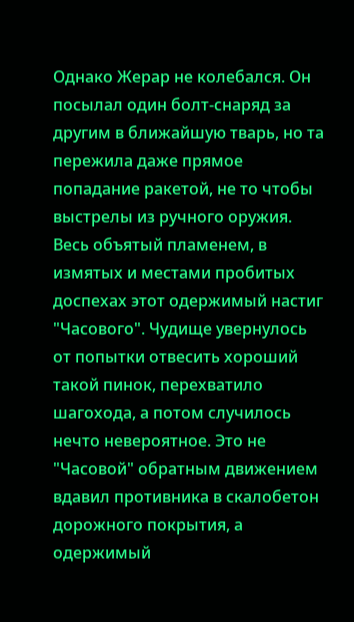Однако Жерар не колебался. Он посылал один болт-снаряд за другим в ближайшую тварь, но та пережила даже прямое попадание ракетой, не то чтобы выстрелы из ручного оружия.
Весь объятый пламенем, в измятых и местами пробитых доспехах этот одержимый настиг "Часового". Чудище увернулось от попытки отвесить хороший такой пинок, перехватило шагохода, а потом случилось нечто невероятное. Это не "Часовой" обратным движением вдавил противника в скалобетон дорожного покрытия, а одержимый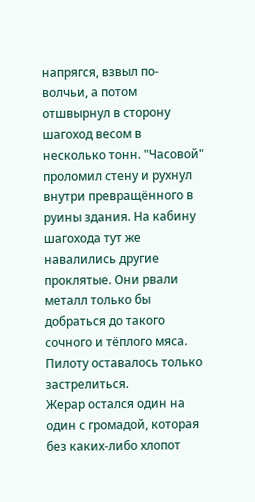напрягся, взвыл по-волчьи, а потом отшвырнул в сторону шагоход весом в несколько тонн. "Часовой" проломил стену и рухнул внутри превращённого в руины здания. На кабину шагохода тут же навалились другие проклятые. Они рвали металл только бы добраться до такого сочного и тёплого мяса. Пилоту оставалось только застрелиться.
Жерар остался один на один с громадой, которая без каких-либо хлопот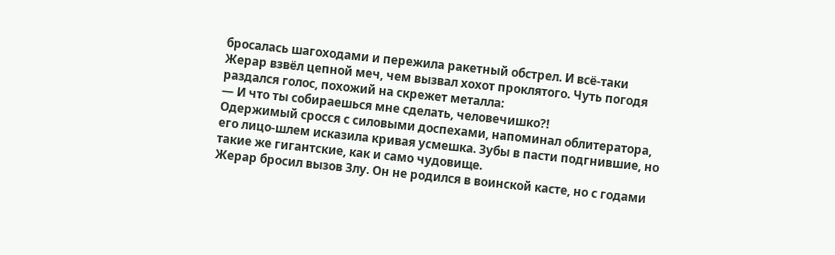бросалась шагоходами и пережила ракетный обстрел. И всё-таки Жерар взвёл цепной меч, чем вызвал хохот проклятого. Чуть погодя раздался голос, похожий на скрежет металла:
— И что ты собираешься мне сделать, человечишко?!
Одержимый сросся с силовыми доспехами, напоминал облитератора, его лицо-шлем исказила кривая усмешка. Зубы в пасти подгнившие, но такие же гигантские, как и само чудовище.
Жерар бросил вызов Злу. Он не родился в воинской касте, но с годами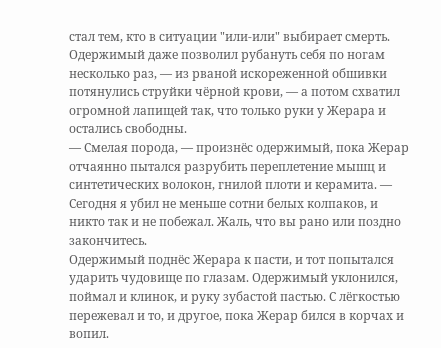стал тем, кто в ситуации "или-или" выбирает смерть.
Одержимый даже позволил рубануть себя по ногам несколько раз, — из рваной искореженной обшивки потянулись струйки чёрной крови, — а потом схватил огромной лапищей так, что только руки у Жерара и остались свободны.
— Смелая порода, — произнёс одержимый, пока Жерар отчаянно пытался разрубить переплетение мышц и синтетических волокон, гнилой плоти и керамита. — Сегодня я убил не меньше сотни белых колпаков, и никто так и не побежал. Жаль, что вы рано или поздно закончитесь.
Одержимый поднёс Жерара к пасти, и тот попытался ударить чудовище по глазам. Одержимый уклонился, поймал и клинок, и руку зубастой пастью. С лёгкостью пережевал и то, и другое, пока Жерар бился в корчах и вопил.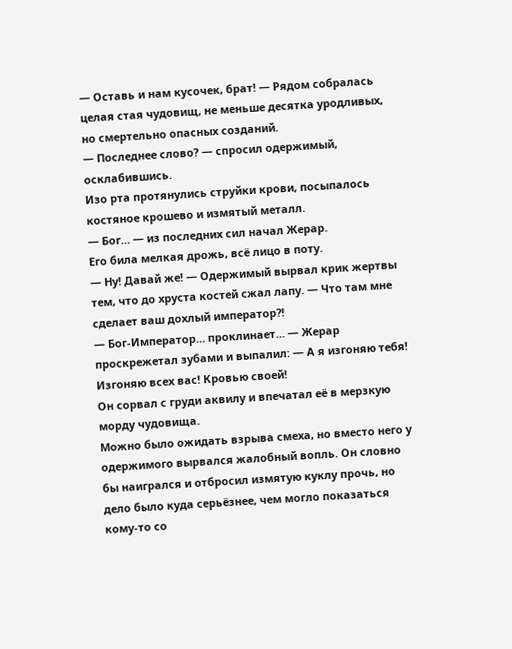— Оставь и нам кусочек, брат! — Рядом собралась целая стая чудовищ, не меньше десятка уродливых, но смертельно опасных созданий.
— Последнее слово? — спросил одержимый, осклабившись.
Изо рта протянулись струйки крови, посыпалось костяное крошево и измятый металл.
— Бог… — из последних сил начал Жерар.
Его била мелкая дрожь, всё лицо в поту.
— Ну! Давай же! — Одержимый вырвал крик жертвы тем, что до хруста костей сжал лапу. — Что там мне сделает ваш дохлый император?!
— Бог-Император… проклинает… — Жерар проскрежетал зубами и выпалил: — А я изгоняю тебя! Изгоняю всех вас! Кровью своей!
Он сорвал с груди аквилу и впечатал её в мерзкую морду чудовища.
Можно было ожидать взрыва смеха, но вместо него у одержимого вырвался жалобный вопль. Он словно бы наигрался и отбросил измятую куклу прочь, но дело было куда серьёзнее, чем могло показаться кому-то со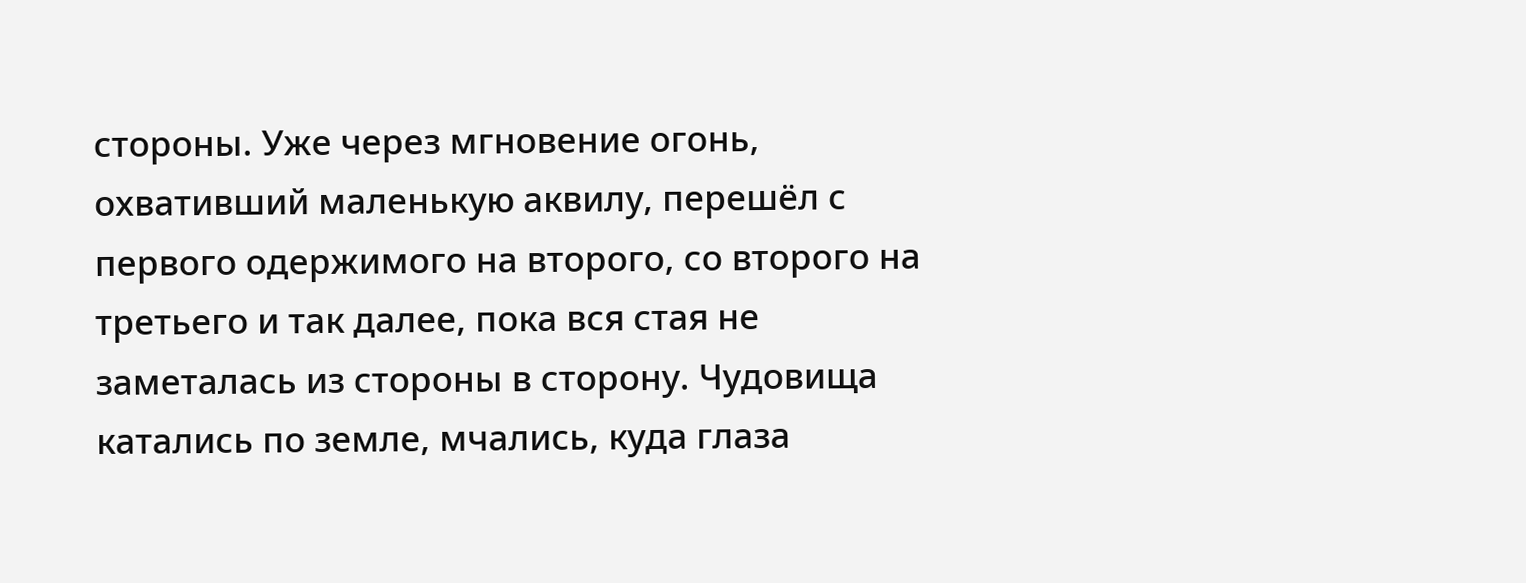стороны. Уже через мгновение огонь, охвативший маленькую аквилу, перешёл с первого одержимого на второго, со второго на третьего и так далее, пока вся стая не заметалась из стороны в сторону. Чудовища катались по земле, мчались, куда глаза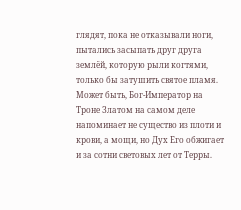глядят, пока не отказывали ноги, пытались засыпать друг друга землёй, которую рыли когтями, только бы затушить святое пламя.
Может быть, Бог-Император на Троне Златом на самом деле напоминает не существо из плоти и крови, а мощи, но Дух Его обжигает и за сотни световых лет от Терры.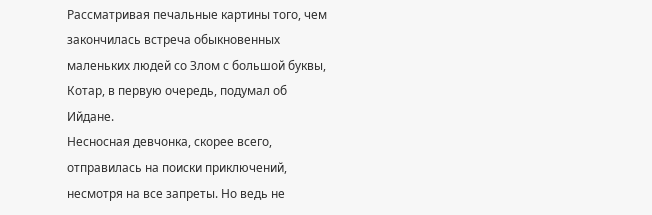Рассматривая печальные картины того, чем закончилась встреча обыкновенных маленьких людей со Злом с большой буквы, Котар, в первую очередь, подумал об Ийдане.
Несносная девчонка, скорее всего, отправилась на поиски приключений, несмотря на все запреты. Но ведь не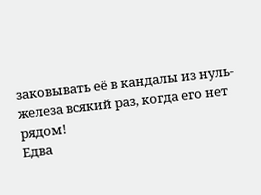заковывать её в кандалы из нуль-железа всякий раз, когда его нет рядом!
Едва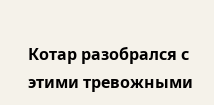Котар разобрался с этими тревожными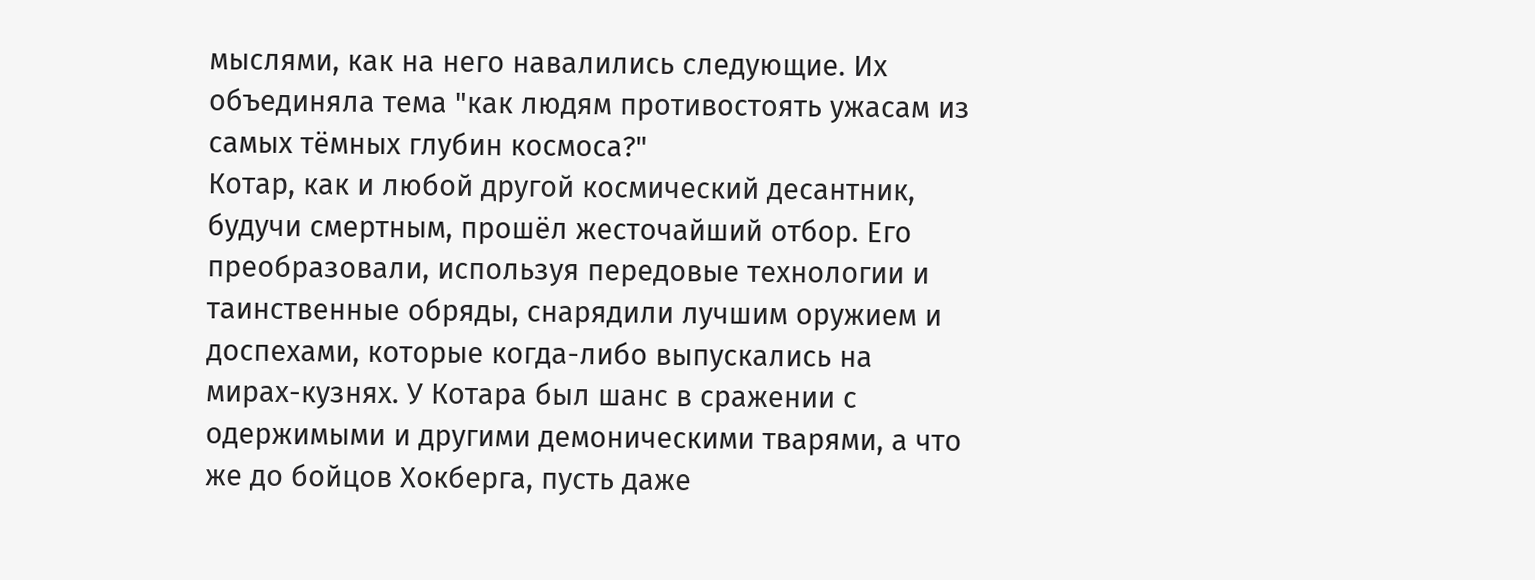мыслями, как на него навалились следующие. Их объединяла тема "как людям противостоять ужасам из самых тёмных глубин космоса?"
Котар, как и любой другой космический десантник, будучи смертным, прошёл жесточайший отбор. Его преобразовали, используя передовые технологии и таинственные обряды, снарядили лучшим оружием и доспехами, которые когда-либо выпускались на мирах-кузнях. У Котара был шанс в сражении с одержимыми и другими демоническими тварями, а что же до бойцов Хокберга, пусть даже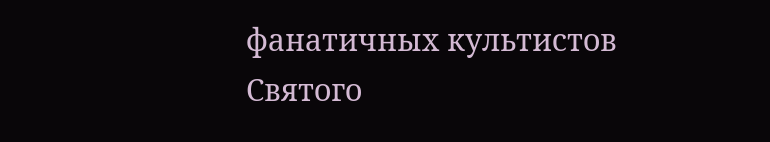фанатичных культистов Святого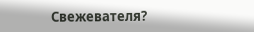Свежевателя?